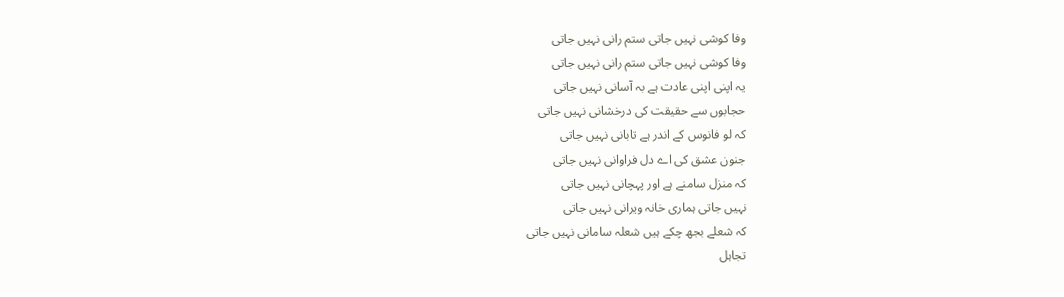وفا کوشی نہیں جاتی ستم رانی نہیں جاتی
وفا کوشی نہیں جاتی ستم رانی نہیں جاتی
یہ اپنی اپنی عادت ہے بہ آسانی نہیں جاتی
حجابوں سے حقیقت کی درخشانی نہیں جاتی
کہ لو فانوس کے اندر ہے تابانی نہیں جاتی
جنون عشق کی اے دل فراوانی نہیں جاتی
کہ منزل سامنے ہے اور پہچانی نہیں جاتی
نہیں جاتی ہماری خانہ ویرانی نہیں جاتی
کہ شعلے بجھ چکے ہیں شعلہ سامانی نہیں جاتی
تجاہل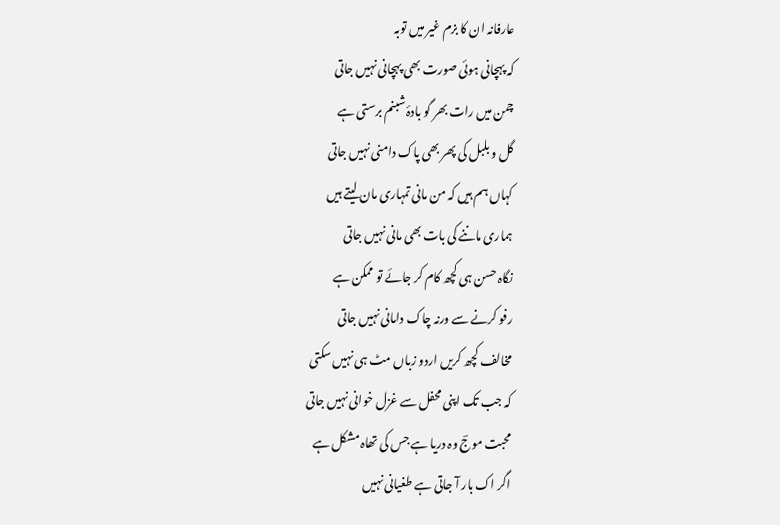عارفانہ ان کا بزم غیر میں توبہ
کہ پہچانی ہوئی صورت بھی پہچانی نہیں جاتی
چمن میں رات بھر گو بادۂ شبنم برستی ہے
گل و بلبل کی پھر بھی پاک دامنی نہیں جاتی
کہاں ہم ہیں کہ من مانی تمہاری مان لیتے ہیں
ہماری ماننے کی بات بھی مانی نہیں جاتی
نگاہ حسن ہی کچھ کام کر جائے تو ممکن ہے
رفو کرنے سے ورنہ چاک دامانی نہیں جاتی
مخالف کچھ کریں اردو زباں مٹ ہی نہیں سکتی
کہ جب تک اپنی محفل سے غزل خوانی نہیں جاتی
محبت موجؔ وہ دریا ہے جس کی تھاہ مشکل ہے
اگر اک بار آ جاتی ہے طغیانی نہیں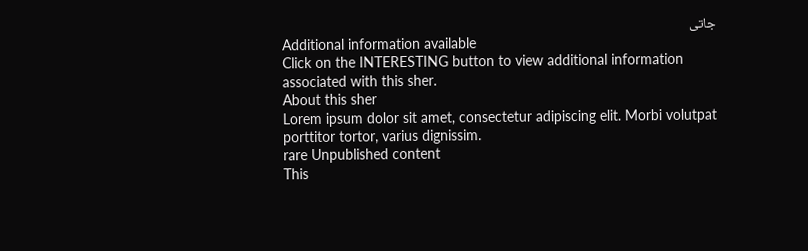جاتی
Additional information available
Click on the INTERESTING button to view additional information associated with this sher.
About this sher
Lorem ipsum dolor sit amet, consectetur adipiscing elit. Morbi volutpat porttitor tortor, varius dignissim.
rare Unpublished content
This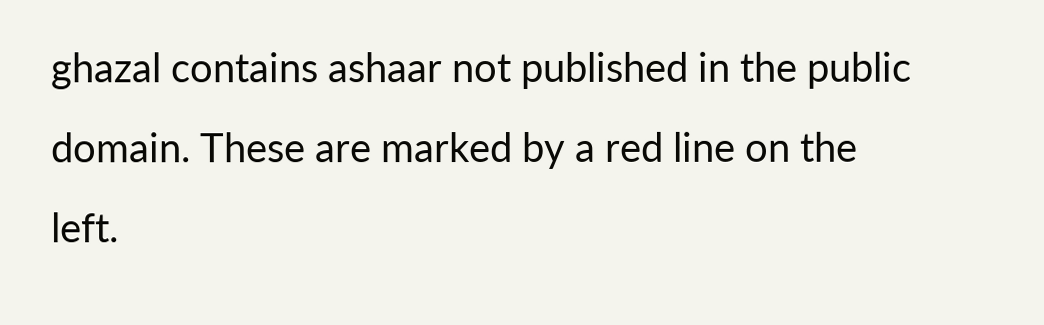ghazal contains ashaar not published in the public domain. These are marked by a red line on the left.